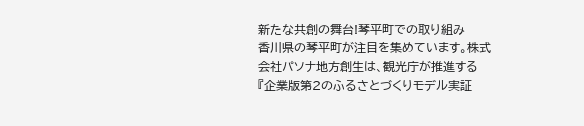新たな共創の舞台!琴平町での取り組み
香川県の琴平町が注目を集めています。株式会社パソナ地方創生は、観光庁が推進する『企業版第2のふるさとづくりモデル実証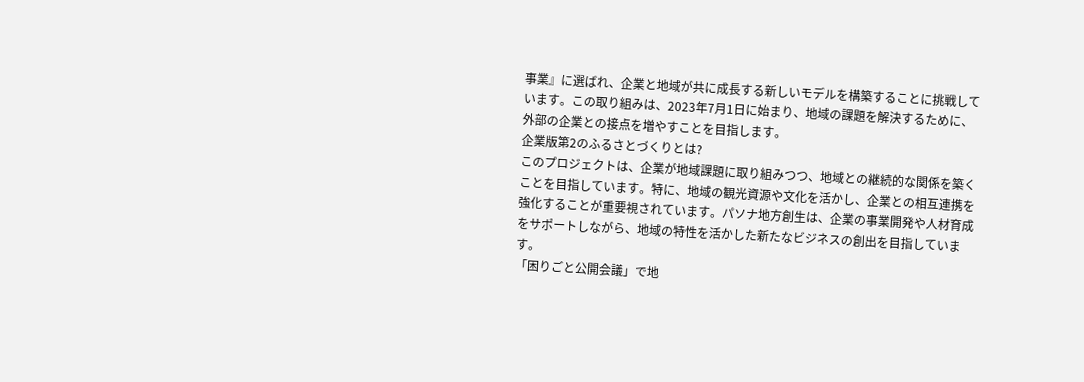事業』に選ばれ、企業と地域が共に成長する新しいモデルを構築することに挑戦しています。この取り組みは、2023年7月1日に始まり、地域の課題を解決するために、外部の企業との接点を増やすことを目指します。
企業版第2のふるさとづくりとは?
このプロジェクトは、企業が地域課題に取り組みつつ、地域との継続的な関係を築くことを目指しています。特に、地域の観光資源や文化を活かし、企業との相互連携を強化することが重要視されています。パソナ地方創生は、企業の事業開発や人材育成をサポートしながら、地域の特性を活かした新たなビジネスの創出を目指しています。
「困りごと公開会議」で地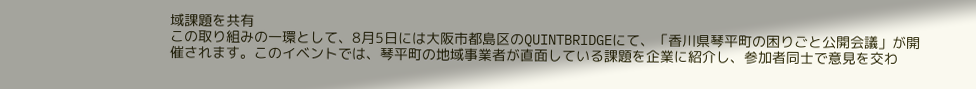域課題を共有
この取り組みの一環として、8月5日には大阪市都島区のQUINTBRIDGEにて、「香川県琴平町の困りごと公開会議」が開催されます。このイベントでは、琴平町の地域事業者が直面している課題を企業に紹介し、参加者同士で意見を交わ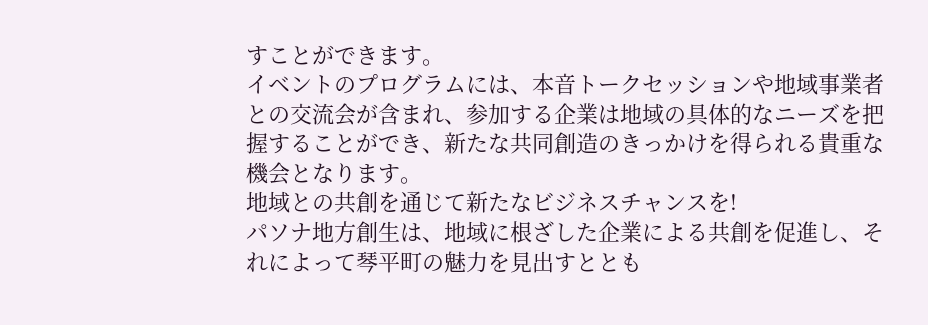すことができます。
イベントのプログラムには、本音トークセッションや地域事業者との交流会が含まれ、参加する企業は地域の具体的なニーズを把握することができ、新たな共同創造のきっかけを得られる貴重な機会となります。
地域との共創を通じて新たなビジネスチャンスを!
パソナ地方創生は、地域に根ざした企業による共創を促進し、それによって琴平町の魅力を見出すととも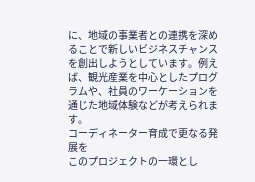に、地域の事業者との連携を深めることで新しいビジネスチャンスを創出しようとしています。例えば、観光産業を中心としたプログラムや、社員のワーケーションを通じた地域体験などが考えられます。
コーディネーター育成で更なる発展を
このプロジェクトの一環とし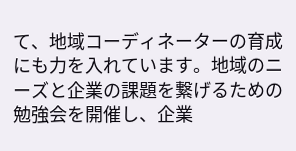て、地域コーディネーターの育成にも力を入れています。地域のニーズと企業の課題を繋げるための勉強会を開催し、企業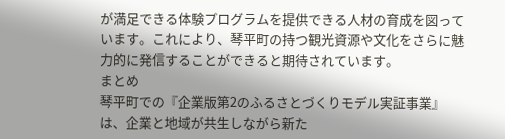が満足できる体験プログラムを提供できる人材の育成を図っています。これにより、琴平町の持つ観光資源や文化をさらに魅力的に発信することができると期待されています。
まとめ
琴平町での『企業版第2のふるさとづくりモデル実証事業』は、企業と地域が共生しながら新た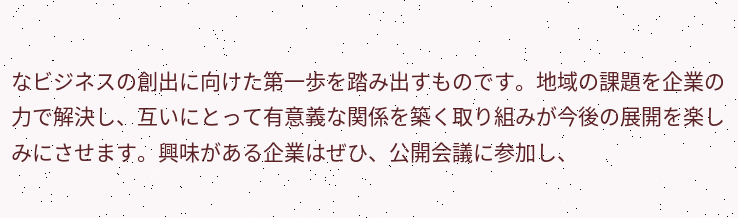なビジネスの創出に向けた第一歩を踏み出すものです。地域の課題を企業の力で解決し、互いにとって有意義な関係を築く取り組みが今後の展開を楽しみにさせます。興味がある企業はぜひ、公開会議に参加し、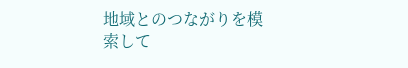地域とのつながりを模索して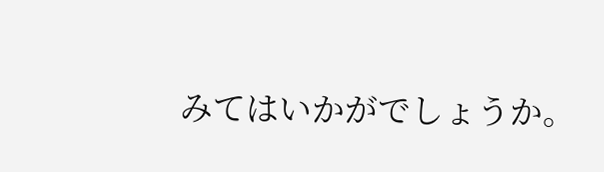みてはいかがでしょうか。